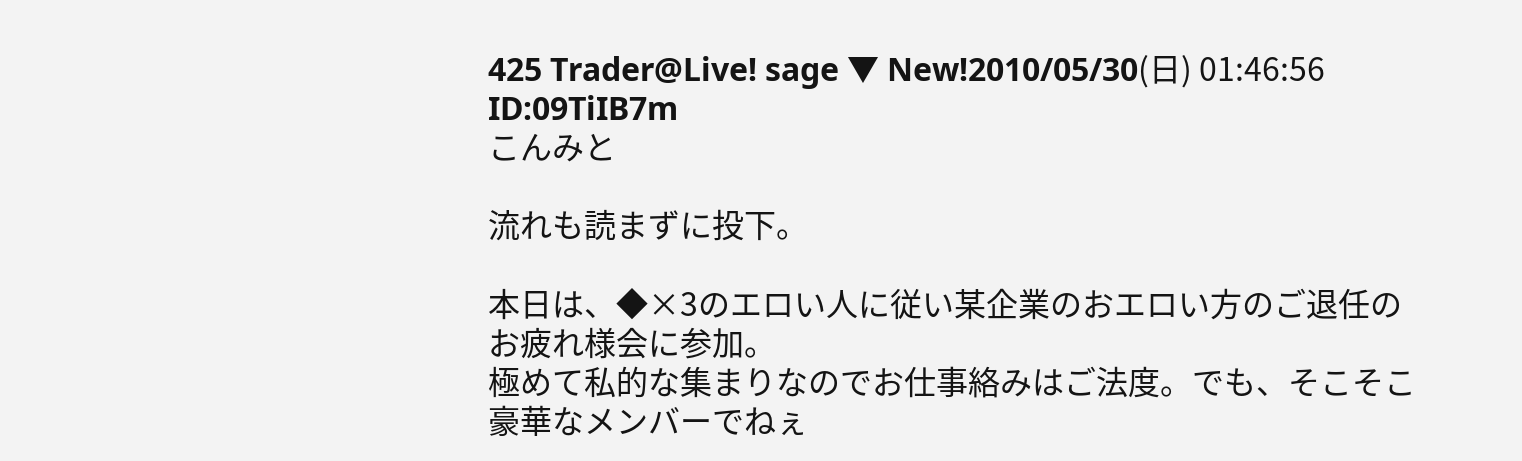425 Trader@Live! sage ▼ New!2010/05/30(日) 01:46:56 ID:09TiIB7m
こんみと

流れも読まずに投下。

本日は、◆×3のエロい人に従い某企業のおエロい方のご退任のお疲れ様会に参加。
極めて私的な集まりなのでお仕事絡みはご法度。でも、そこそこ豪華なメンバーでねぇ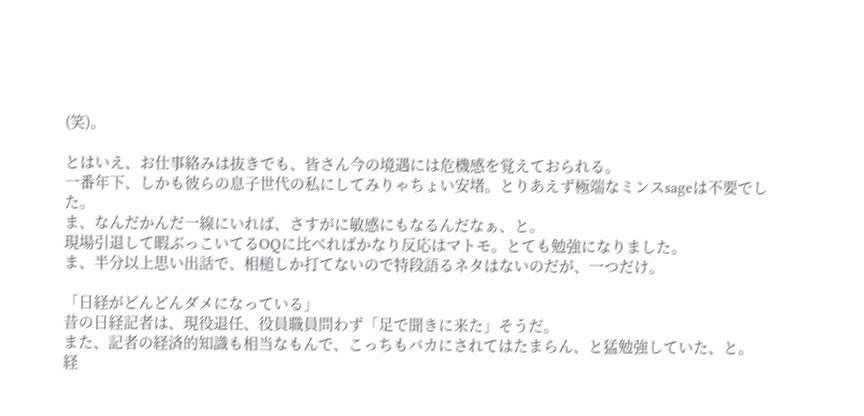(笑)。

とはいえ、お仕事絡みは抜きでも、皆さん今の境遇には危機感を覚えておられる。
一番年下、しかも彼らの息子世代の私にしてみりゃちょい安堵。とりあえず極端なミンスsageは不要でした。
ま、なんだかんだ一線にいれば、さすがに敏感にもなるんだなぁ、と。
現場引退して暇ぶっこいてるOQに比べればかなり反応はマトモ。とても勉強になりました。
ま、半分以上思い出話で、相槌しか打てないので特段語るネタはないのだが、一つだけ。

「日経がどんどんダメになっている」
昔の日経記者は、現役退任、役員職員問わず「足で聞きに来た」そうだ。
また、記者の経済的知識も相当なもんで、こっちもバカにされてはたまらん、と猛勉強していた、と。
経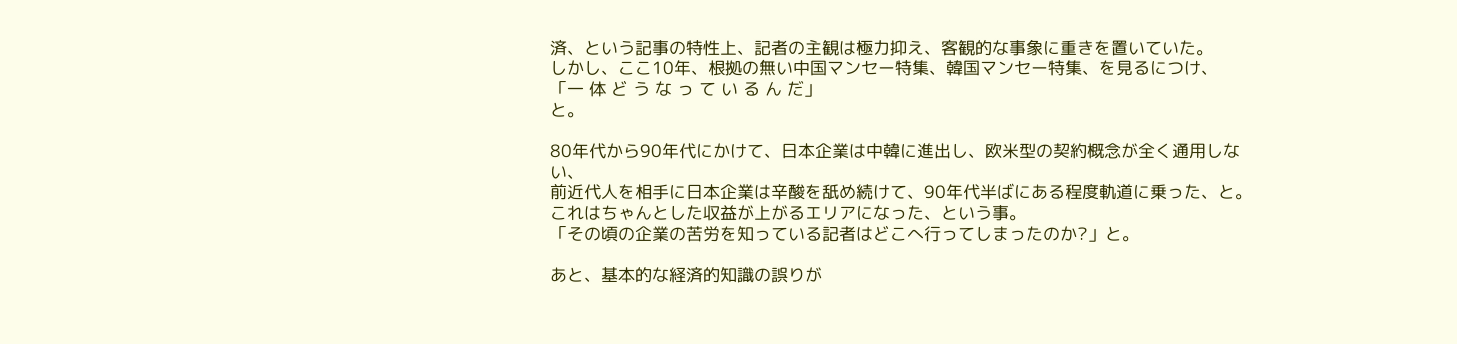済、という記事の特性上、記者の主観は極力抑え、客観的な事象に重きを置いていた。
しかし、ここ10年、根拠の無い中国マンセー特集、韓国マンセー特集、を見るにつけ、
「一 体 ど う な っ て い る ん だ」
と。

80年代から90年代にかけて、日本企業は中韓に進出し、欧米型の契約概念が全く通用しない、
前近代人を相手に日本企業は辛酸を舐め続けて、90年代半ばにある程度軌道に乗った、と。
これはちゃんとした収益が上がるエリアになった、という事。
「その頃の企業の苦労を知っている記者はどこへ行ってしまったのか?」と。

あと、基本的な経済的知識の誤りが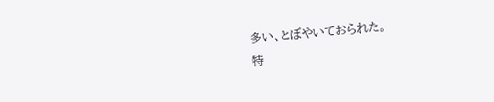多い、とぼやいておられた。
特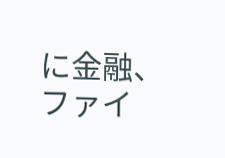に金融、ファイ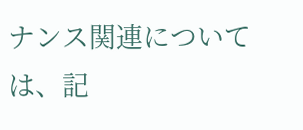ナンス関連については、記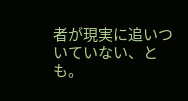者が現実に追いついていない、とも。